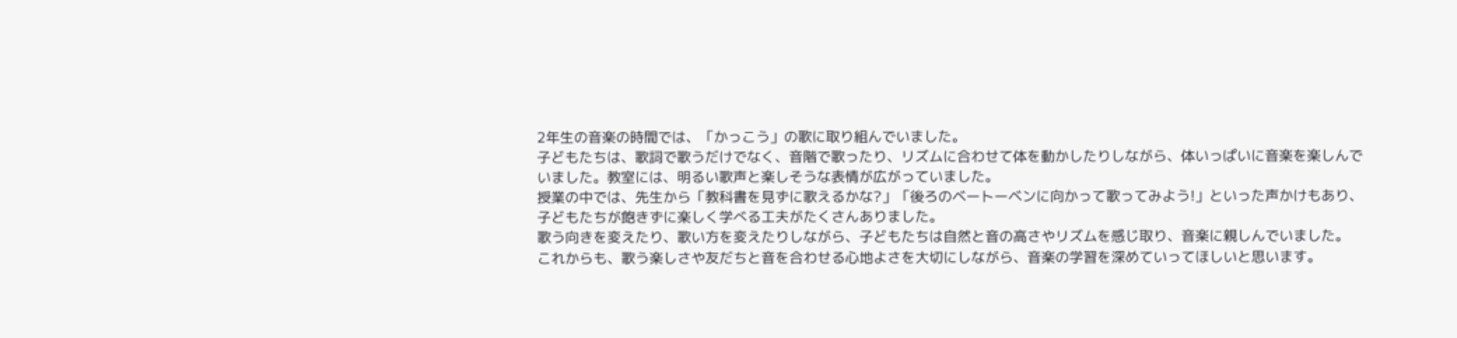2年生の音楽の時間では、「かっこう」の歌に取り組んでいました。
子どもたちは、歌詞で歌うだけでなく、音階で歌ったり、リズムに合わせて体を動かしたりしながら、体いっぱいに音楽を楽しんでいました。教室には、明るい歌声と楽しそうな表情が広がっていました。
授業の中では、先生から「教科書を見ずに歌えるかな?」「後ろのベートーベンに向かって歌ってみよう!」といった声かけもあり、子どもたちが飽きずに楽しく学べる工夫がたくさんありました。
歌う向きを変えたり、歌い方を変えたりしながら、子どもたちは自然と音の高さやリズムを感じ取り、音楽に親しんでいました。
これからも、歌う楽しさや友だちと音を合わせる心地よさを大切にしながら、音楽の学習を深めていってほしいと思います。